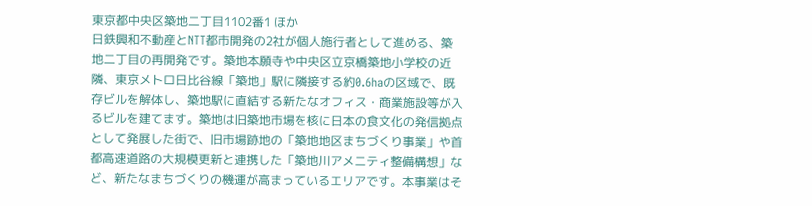東京都中央区築地二丁目1102番1 ほか
日鉄興和不動産とNTT都市開発の2社が個人施行者として進める、築地二丁目の再開発です。築地本願寺や中央区立京橋築地小学校の近隣、東京メトロ日比谷線「築地」駅に隣接する約0.6haの区域で、既存ビルを解体し、築地駅に直結する新たなオフィス・商業施設等が入るビルを建てます。築地は旧築地市場を核に日本の食文化の発信拠点として発展した街で、旧市場跡地の「築地地区まちづくり事業」や首都高速道路の大規模更新と連携した「築地川アメニティ整備構想」など、新たなまちづくりの機運が高まっているエリアです。本事業はそ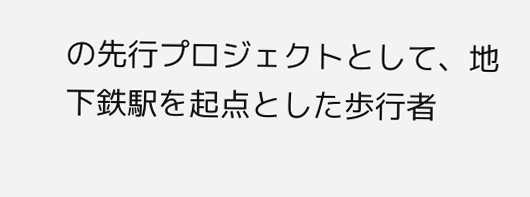の先行プロジェクトとして、地下鉄駅を起点とした歩行者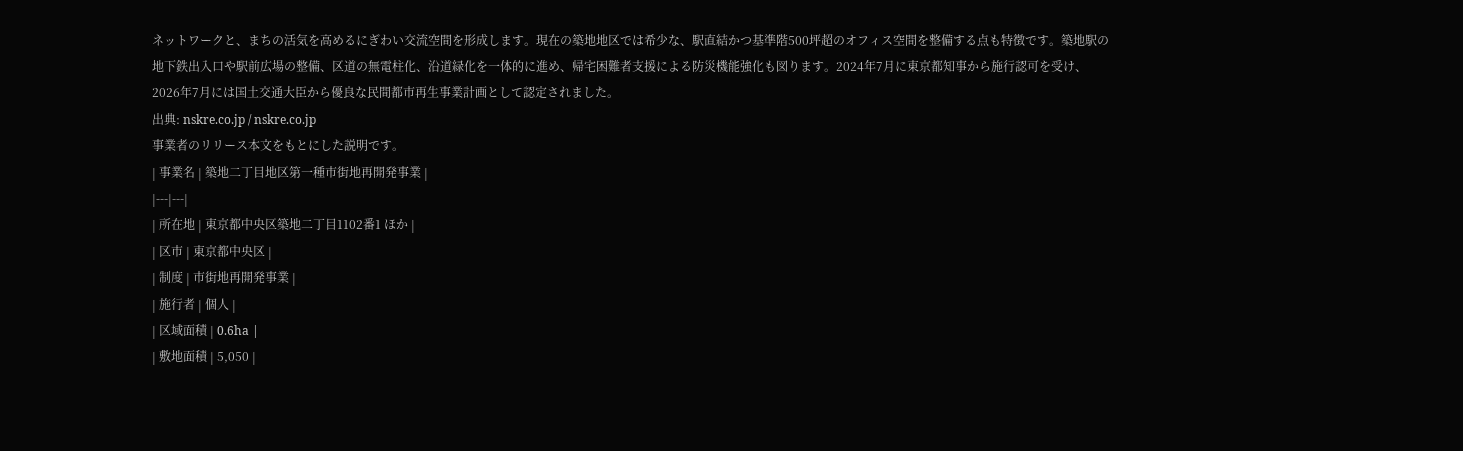ネットワークと、まちの活気を高めるにぎわい交流空間を形成します。現在の築地地区では希少な、駅直結かつ基準階500坪超のオフィス空間を整備する点も特徴です。築地駅の地下鉄出入口や駅前広場の整備、区道の無電柱化、沿道緑化を一体的に進め、帰宅困難者支援による防災機能強化も図ります。2024年7月に東京都知事から施行認可を受け、2026年7月には国土交通大臣から優良な民間都市再生事業計画として認定されました。
出典: nskre.co.jp / nskre.co.jp
事業者のリリース本文をもとにした説明です。
| 事業名 | 築地二丁目地区第一種市街地再開発事業 |
|---|---|
| 所在地 | 東京都中央区築地二丁目1102番1 ほか |
| 区市 | 東京都中央区 |
| 制度 | 市街地再開発事業 |
| 施行者 | 個人 |
| 区域面積 | 0.6ha |
| 敷地面積 | 5,050 |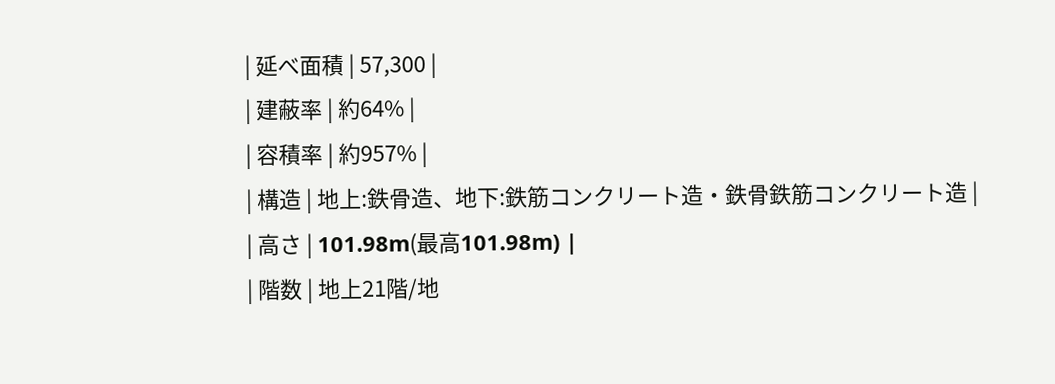| 延べ面積 | 57,300 |
| 建蔽率 | 約64% |
| 容積率 | 約957% |
| 構造 | 地上:鉄骨造、地下:鉄筋コンクリート造・鉄骨鉄筋コンクリート造 |
| 高さ | 101.98m(最高101.98m) |
| 階数 | 地上21階/地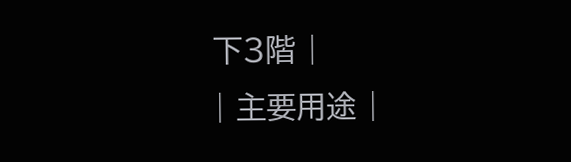下3階 |
| 主要用途 |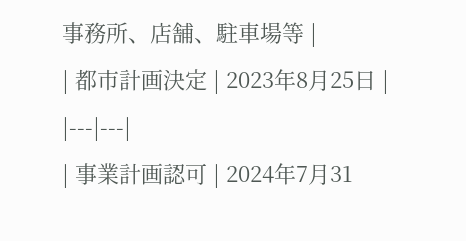事務所、店舗、駐車場等 |
| 都市計画決定 | 2023年8月25日 |
|---|---|
| 事業計画認可 | 2024年7月31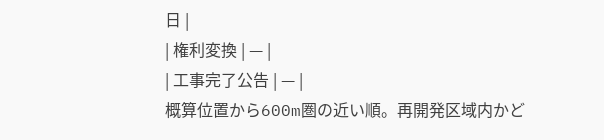日 |
| 権利変換 | — |
| 工事完了公告 | — |
概算位置から600m圏の近い順。再開発区域内かど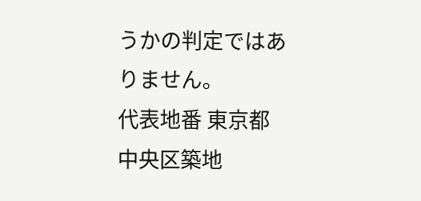うかの判定ではありません。
代表地番 東京都中央区築地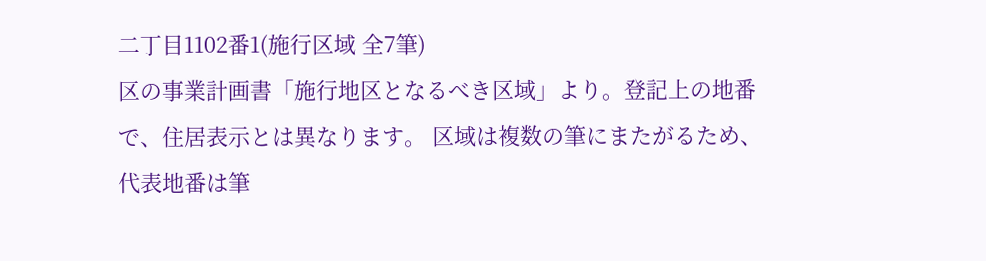二丁目1102番1(施行区域 全7筆)
区の事業計画書「施行地区となるべき区域」より。登記上の地番で、住居表示とは異なります。 区域は複数の筆にまたがるため、代表地番は筆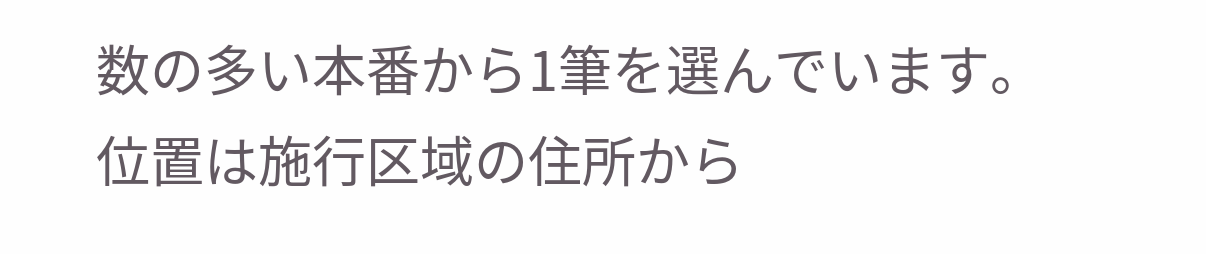数の多い本番から1筆を選んでいます。
位置は施行区域の住所から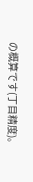の概算です(丁目精度)。